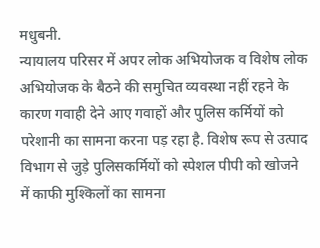मधुबनी.
न्यायालय परिसर में अपर लोक अभियोजक व विशेष लोक अभियोजक के बैठने की समुचित व्यवस्था नहीं रहने के कारण गवाही देने आए गवाहों और पुलिस कर्मियों को परेशानी का सामना करना पड़ रहा है. विशेष रूप से उत्पाद विभाग से जुड़े पुलिसकर्मियों को स्पेशल पीपी को खोजने में काफी मुश्किलों का सामना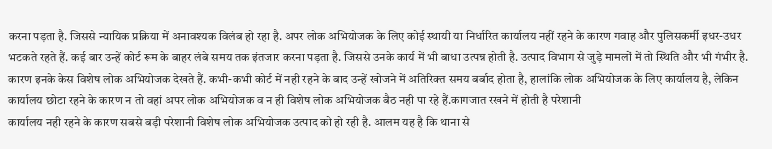करना पड़ता है. जिससे न्यायिक प्रक्रिया में अनावश्यक विलंब हो रहा है. अपर लोक अभियोजक के लिए कोई स्थायी या निर्धारित कार्यालय नहीं रहने के कारण गवाह और पुलिसकर्मी इधर-उधर भटकते रहते हैं. कई बार उन्हें कोर्ट रूम के बाहर लंबे समय तक इंतजार करना पड़ता है. जिससे उनके कार्य में भी बाधा उत्पन्न होती है. उत्पाद विभाग से जुड़े मामलों में तो स्थिति और भी गंभीर है. कारण इनके केस विशेष लोक अभियोजक देखते हैं. कभी-कभी कोर्ट में नही रहने के बाद उन्हें खोजने में अतिरिक्त समय बर्बाद होता है, हालांकि लोक अभियोजक के लिए कार्यालय है, लेकिन कार्यालय छोटा रहने के कारण न तो वहां अपर लोक अभियोजक व न ही विशेष लोक अभियोजक बैठ नही पा रहे हैं.कागजात रखने में होती है परेशानी
कार्यालय नही रहने के कारण सबसे बड़ी परेशानी विशेष लोक अभियोजक उत्पाद को हो रही है. आलम यह है कि थाना से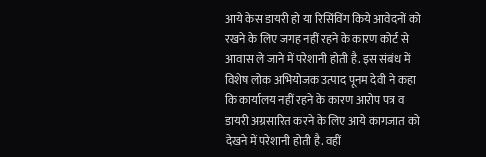आये केस डायरी हो या रिसिंविंग किये आवेदनों को रखने के लिए जगह नहीं रहने के कारण कोर्ट से आवास ले जाने में परेशानी होती है. इस संबंध में विशेष लोक अभियोजक उत्पाद पूनम देवी ने कहा कि कार्यालय नहीं रहने के कारण आरोप पत्र व डायरी अग्रसारित करने के लिए आये कागजात को देखने में परेशानी होती है. वहीं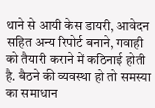थाने से आयी केस डायरी, आवेदन सहित अन्य रिपोर्ट बनाने, गवाही को तैयारी कराने में कठिनाई होती है. बैठने की व्यवस्था हो तो समस्या का समाधान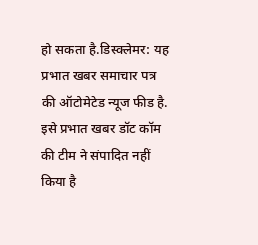हो सकता है.डिस्क्लेमर: यह प्रभात खबर समाचार पत्र की ऑटोमेटेड न्यूज फीड है. इसे प्रभात खबर डॉट कॉम की टीम ने संपादित नहीं किया है